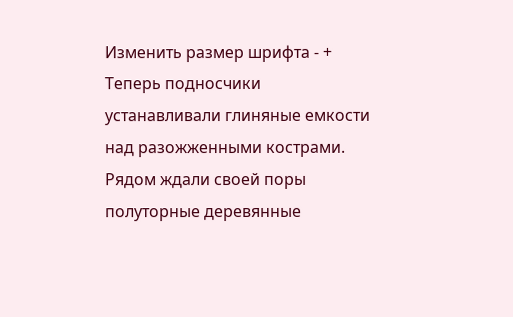Изменить размер шрифта - +
Теперь подносчики устанавливали глиняные емкости над разожженными кострами. Рядом ждали своей поры полуторные деревянные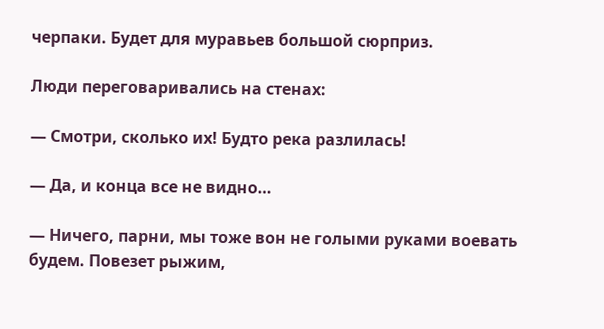черпаки. Будет для муравьев большой сюрприз.

Люди переговаривались на стенах:

— Смотри, сколько их! Будто река разлилась!

— Да, и конца все не видно…

— Ничего, парни, мы тоже вон не голыми руками воевать будем. Повезет рыжим,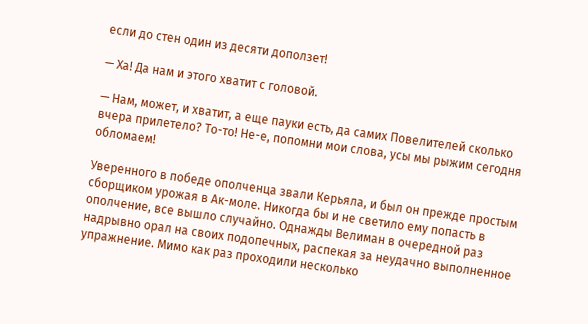если до стен один из десяти доползет!

— Ха! Да нам и этого хватит с головой.

— Нам, может, и хватит, а еще пауки есть, да самих Повелителей сколько вчера прилетело? То-то! Не-е, попомни мои слова, усы мы рыжим сегодня обломаем!

Уверенного в победе ополченца звали Керьяла, и был он прежде простым сборщиком урожая в Ак-моле. Никогда бы и не светило ему попасть в ополчение, все вышло случайно. Однажды Велиман в очередной раз надрывно орал на своих подопечных, распекая за неудачно выполненное упражнение. Мимо как раз проходили несколько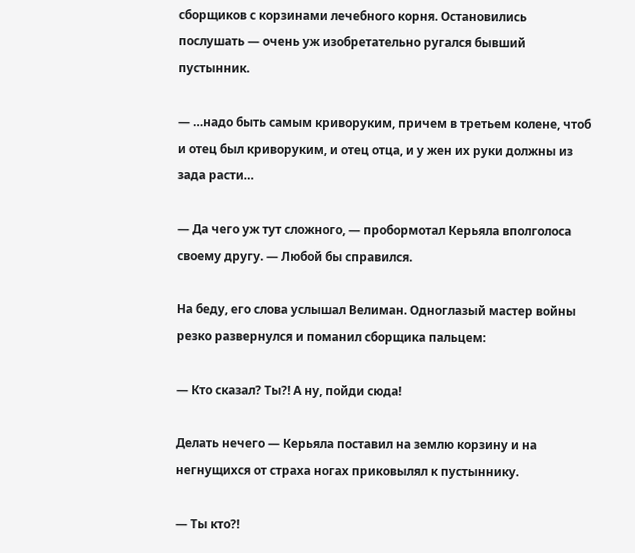сборщиков с корзинами лечебного корня. Остановились послушать — очень уж изобретательно ругался бывший пустынник.

— …надо быть самым криворуким, причем в третьем колене, чтоб и отец был криворуким, и отец отца, и у жен их руки должны из зада расти…

— Да чего уж тут сложного, — пробормотал Керьяла вполголоса своему другу. — Любой бы справился.

На беду, его слова услышал Велиман. Одноглазый мастер войны резко развернулся и поманил сборщика пальцем:

— Кто сказал? Ты?! А ну, пойди сюда!

Делать нечего — Керьяла поставил на землю корзину и на негнущихся от страха ногах приковылял к пустыннику.

— Ты кто?!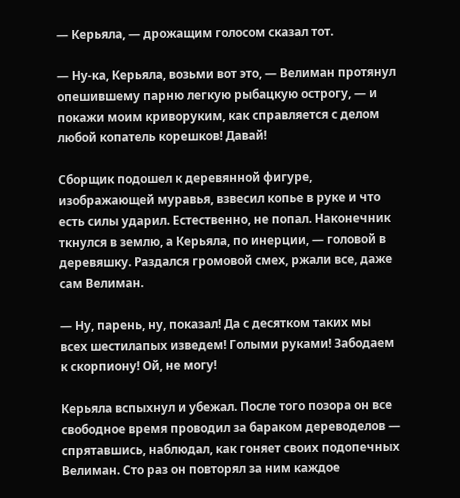— Керьяла, — дрожащим голосом сказал тот.

— Ну-ка, Керьяла, возьми вот это, — Велиман протянул опешившему парню легкую рыбацкую острогу, — и покажи моим криворуким, как справляется с делом любой копатель корешков! Давай!

Сборщик подошел к деревянной фигуре, изображающей муравья, взвесил копье в руке и что есть силы ударил. Естественно, не попал. Наконечник ткнулся в землю, а Керьяла, по инерции, — головой в деревяшку. Раздался громовой смех, ржали все, даже сам Велиман.

— Ну, парень, ну, показал! Да с десятком таких мы всех шестилапых изведем! Голыми руками! Забодаем к скорпиону! Ой, не могу!

Керьяла вспыхнул и убежал. После того позора он все свободное время проводил за бараком дереводелов — спрятавшись, наблюдал, как гоняет своих подопечных Велиман. Сто раз он повторял за ним каждое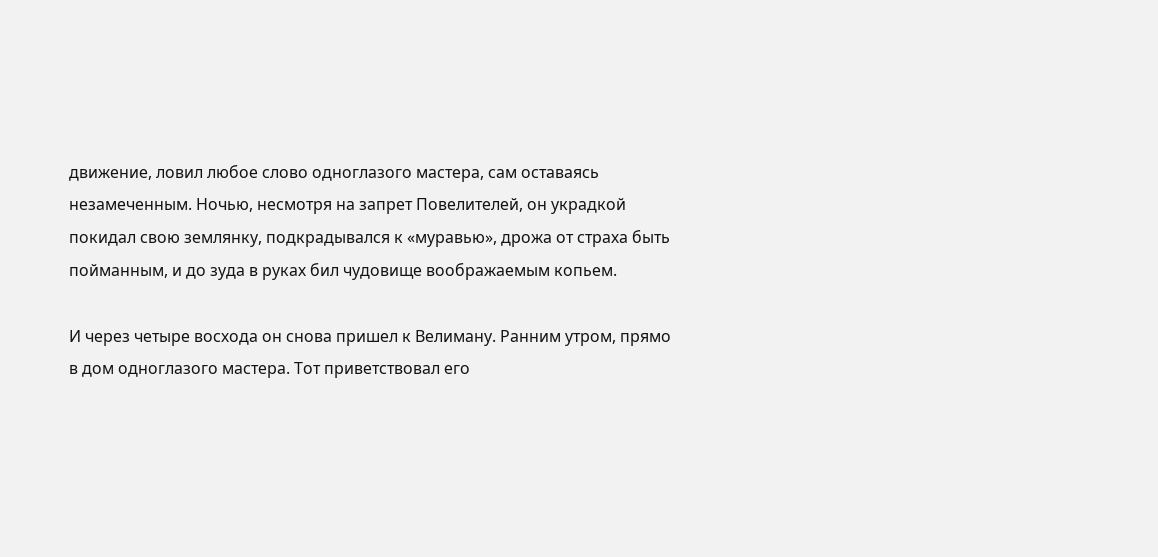движение, ловил любое слово одноглазого мастера, сам оставаясь незамеченным. Ночью, несмотря на запрет Повелителей, он украдкой покидал свою землянку, подкрадывался к «муравью», дрожа от страха быть пойманным, и до зуда в руках бил чудовище воображаемым копьем.

И через четыре восхода он снова пришел к Велиману. Ранним утром, прямо в дом одноглазого мастера. Тот приветствовал его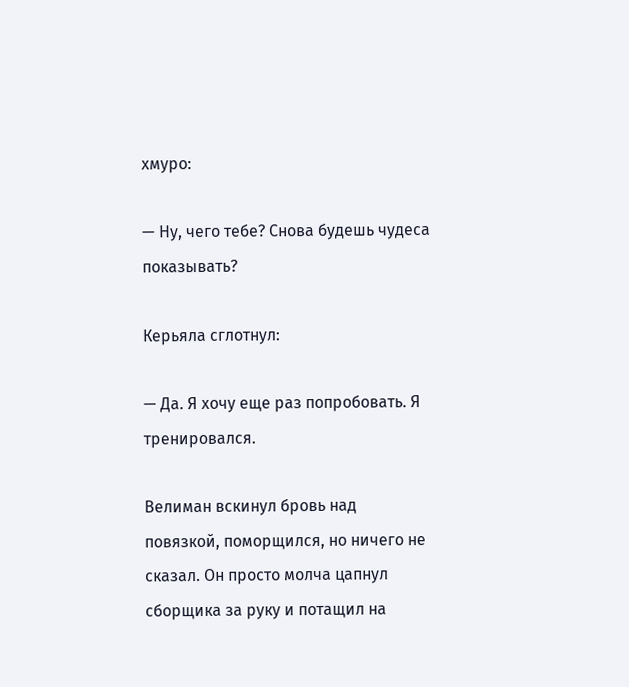хмуро:

— Ну, чего тебе? Снова будешь чудеса показывать?

Керьяла сглотнул:

— Да. Я хочу еще раз попробовать. Я тренировался.

Велиман вскинул бровь над повязкой, поморщился, но ничего не сказал. Он просто молча цапнул сборщика за руку и потащил на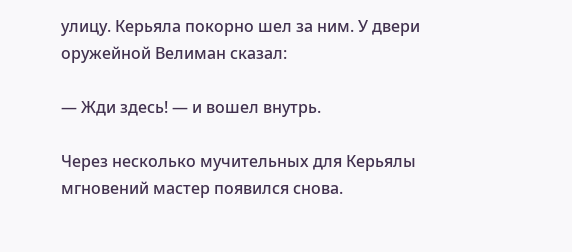улицу. Керьяла покорно шел за ним. У двери оружейной Велиман сказал:

— Жди здесь! — и вошел внутрь.

Через несколько мучительных для Керьялы мгновений мастер появился снова.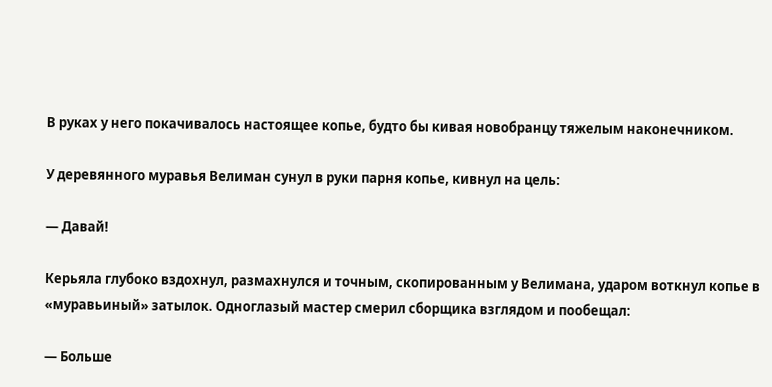В руках у него покачивалось настоящее копье, будто бы кивая новобранцу тяжелым наконечником.

У деревянного муравья Велиман сунул в руки парня копье, кивнул на цель:

— Давай!

Керьяла глубоко вздохнул, размахнулся и точным, скопированным у Велимана, ударом воткнул копье в «муравьиный» затылок. Одноглазый мастер смерил сборщика взглядом и пообещал:

— Больше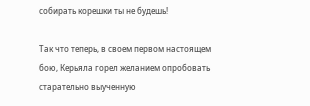собирать корешки ты не будешь!

Так что теперь, в своем первом настоящем бою, Керьяла горел желанием опробовать старательно выученную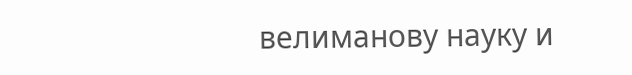велиманову науку и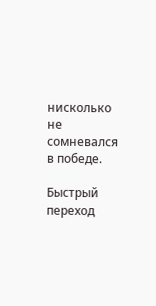нисколько не сомневался в победе.

Быстрый переход